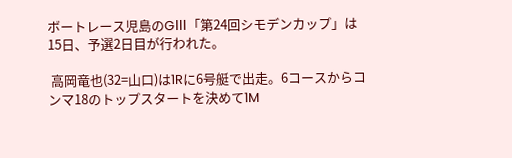ボートレース児島のGⅢ「第24回シモデンカップ」は15日、予選2日目が行われた。

 高岡竜也(32=山口)は1Rに6号艇で出走。6コースからコンマ18のトップスタートを決めて1M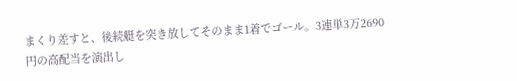まくり差すと、後続艇を突き放してそのまま1着でゴール。3連単3万2690円の高配当を演出し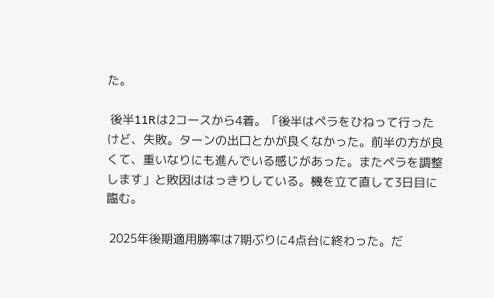た。

 後半11Rは2コースから4着。「後半はペラをひねって行ったけど、失敗。ターンの出口とかが良くなかった。前半の方が良くて、重いなりにも進んでいる感じがあった。またペラを調整します」と敗因ははっきりしている。機を立て直して3日目に臨む。

 2025年後期適用勝率は7期ぶりに4点台に終わった。だ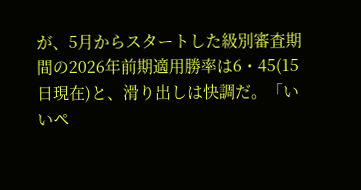が、5月からスタートした級別審査期間の2026年前期適用勝率は6・45(15日現在)と、滑り出しは快調だ。「いいペ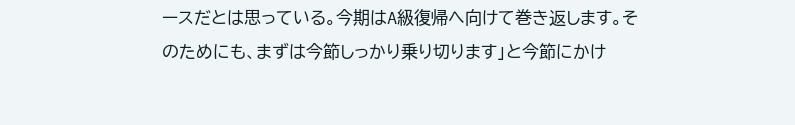ースだとは思っている。今期はA級復帰へ向けて巻き返します。そのためにも、まずは今節しっかり乗り切ります」と今節にかけ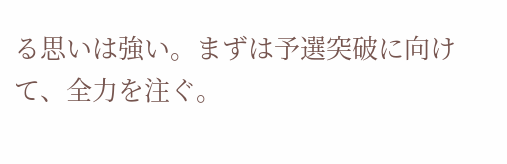る思いは強い。まずは予選突破に向けて、全力を注ぐ。